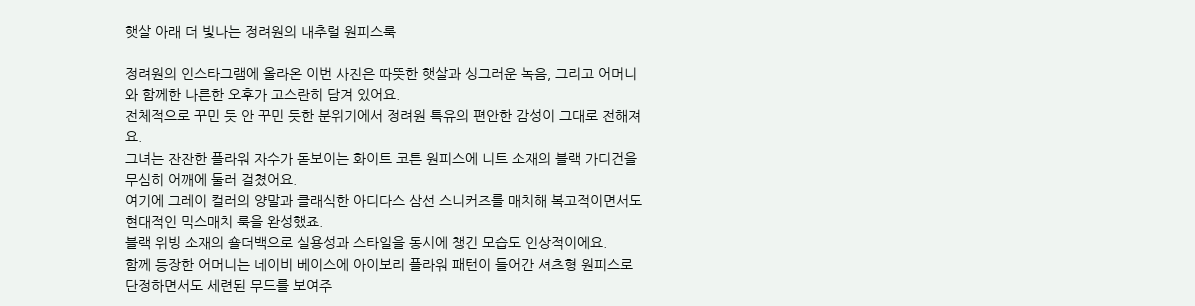햇살 아래 더 빛나는 정려원의 내추럴 원피스룩

정려원의 인스타그램에 올라온 이번 사진은 따뜻한 햇살과 싱그러운 녹음, 그리고 어머니와 함께한 나른한 오후가 고스란히 담겨 있어요.
전체적으로 꾸민 듯 안 꾸민 듯한 분위기에서 정려원 특유의 편안한 감성이 그대로 전해져요.
그녀는 잔잔한 플라워 자수가 돋보이는 화이트 코튼 원피스에 니트 소재의 블랙 가디건을 무심히 어깨에 둘러 걸쳤어요.
여기에 그레이 컬러의 양말과 클래식한 아디다스 삼선 스니커즈를 매치해 복고적이면서도 현대적인 믹스매치 룩을 완성했죠.
블랙 위빙 소재의 숄더백으로 실용성과 스타일을 동시에 챙긴 모습도 인상적이에요.
함께 등장한 어머니는 네이비 베이스에 아이보리 플라워 패턴이 들어간 셔츠형 원피스로 단정하면서도 세련된 무드를 보여주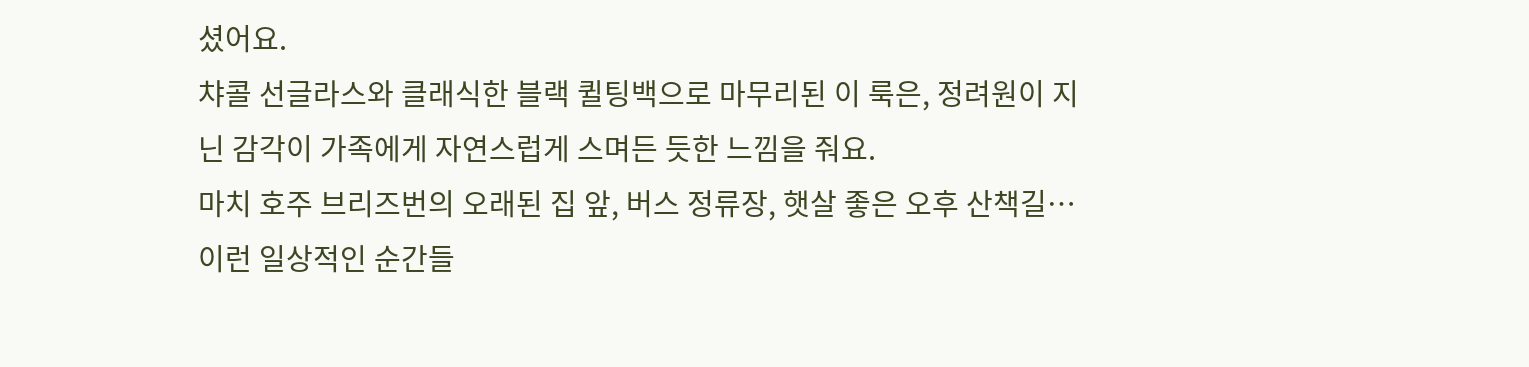셨어요.
챠콜 선글라스와 클래식한 블랙 퀼팅백으로 마무리된 이 룩은, 정려원이 지닌 감각이 가족에게 자연스럽게 스며든 듯한 느낌을 줘요.
마치 호주 브리즈번의 오래된 집 앞, 버스 정류장, 햇살 좋은 오후 산책길… 이런 일상적인 순간들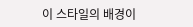이 스타일의 배경이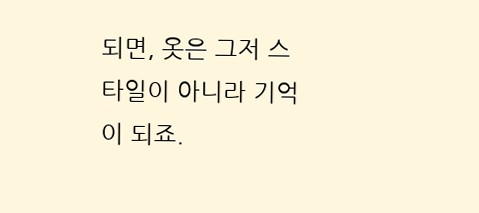되면, 옷은 그저 스타일이 아니라 기억이 되죠.